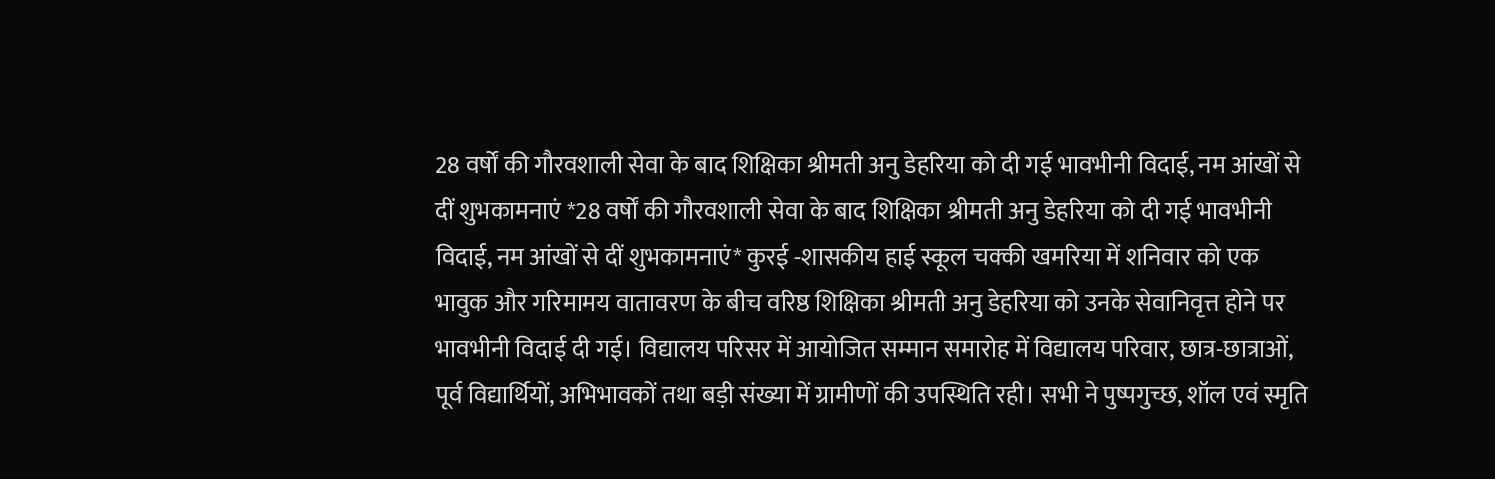28 वर्षों की गौरवशाली सेवा के बाद शिक्षिका श्रीमती अनु डेहरिया को दी गई भावभीनी विदाई, नम आंखों से दीं शुभकामनाएं *28 वर्षों की गौरवशाली सेवा के बाद शिक्षिका श्रीमती अनु डेहरिया को दी गई भावभीनी विदाई, नम आंखों से दीं शुभकामनाएं* कुरई -शासकीय हाई स्कूल चक्की खमरिया में शनिवार को एक भावुक और गरिमामय वातावरण के बीच वरिष्ठ शिक्षिका श्रीमती अनु डेहरिया को उनके सेवानिवृत्त होने पर भावभीनी विदाई दी गई। विद्यालय परिसर में आयोजित सम्मान समारोह में विद्यालय परिवार, छात्र-छात्राओं, पूर्व विद्यार्थियों, अभिभावकों तथा बड़ी संख्या में ग्रामीणों की उपस्थिति रही। सभी ने पुष्पगुच्छ, शॉल एवं स्मृति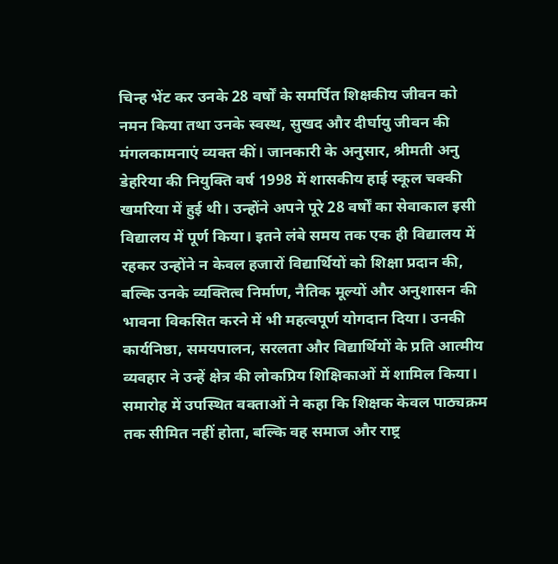चिन्ह भेंट कर उनके 28 वर्षों के समर्पित शिक्षकीय जीवन को नमन किया तथा उनके स्वस्थ, सुखद और दीर्घायु जीवन की मंगलकामनाएं व्यक्त कीं। जानकारी के अनुसार, श्रीमती अनु डेहरिया की नियुक्ति वर्ष 1998 में शासकीय हाई स्कूल चक्की खमरिया में हुई थी। उन्होंने अपने पूरे 28 वर्षों का सेवाकाल इसी विद्यालय में पूर्ण किया। इतने लंबे समय तक एक ही विद्यालय में रहकर उन्होंने न केवल हजारों विद्यार्थियों को शिक्षा प्रदान की, बल्कि उनके व्यक्तित्व निर्माण, नैतिक मूल्यों और अनुशासन की भावना विकसित करने में भी महत्वपूर्ण योगदान दिया। उनकी कार्यनिष्ठा, समयपालन, सरलता और विद्यार्थियों के प्रति आत्मीय व्यवहार ने उन्हें क्षेत्र की लोकप्रिय शिक्षिकाओं में शामिल किया। समारोह में उपस्थित वक्ताओं ने कहा कि शिक्षक केवल पाठ्यक्रम तक सीमित नहीं होता, बल्कि वह समाज और राष्ट्र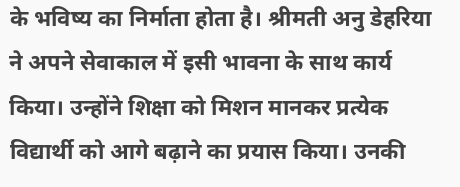के भविष्य का निर्माता होता है। श्रीमती अनु डेहरिया ने अपने सेवाकाल में इसी भावना के साथ कार्य किया। उन्होंने शिक्षा को मिशन मानकर प्रत्येक विद्यार्थी को आगे बढ़ाने का प्रयास किया। उनकी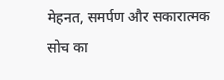मेहनत, समर्पण और सकारात्मक सोच का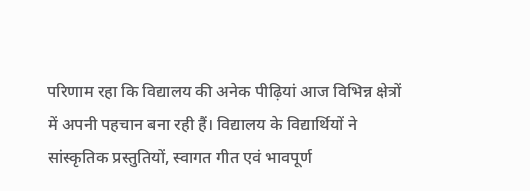परिणाम रहा कि विद्यालय की अनेक पीढ़ियां आज विभिन्न क्षेत्रों में अपनी पहचान बना रही हैं। विद्यालय के विद्यार्थियों ने सांस्कृतिक प्रस्तुतियों, स्वागत गीत एवं भावपूर्ण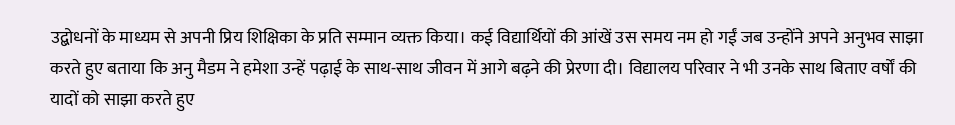उद्बोधनों के माध्यम से अपनी प्रिय शिक्षिका के प्रति सम्मान व्यक्त किया। कई विद्यार्थियों की आंखें उस समय नम हो गईं जब उन्होंने अपने अनुभव साझा करते हुए बताया कि अनु मैडम ने हमेशा उन्हें पढ़ाई के साथ-साथ जीवन में आगे बढ़ने की प्रेरणा दी। विद्यालय परिवार ने भी उनके साथ बिताए वर्षों की यादों को साझा करते हुए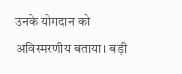उनके योगदान को अविस्मरणीय बताया। बड़ी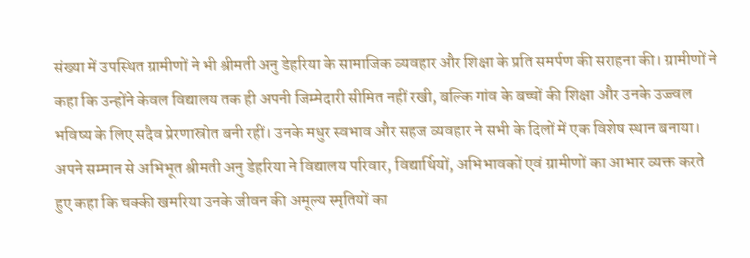संख्या में उपस्थित ग्रामीणों ने भी श्रीमती अनु डेहरिया के सामाजिक व्यवहार और शिक्षा के प्रति समर्पण की सराहना की। ग्रामीणों ने कहा कि उन्होंने केवल विद्यालय तक ही अपनी जिम्मेदारी सीमित नहीं रखी, बल्कि गांव के बच्चों की शिक्षा और उनके उज्ज्वल भविष्य के लिए सदैव प्रेरणास्रोत बनी रहीं। उनके मधुर स्वभाव और सहज व्यवहार ने सभी के दिलों में एक विशेष स्थान बनाया। अपने सम्मान से अभिभूत श्रीमती अनु डेहरिया ने विद्यालय परिवार, विद्यार्थियों, अभिभावकों एवं ग्रामीणों का आभार व्यक्त करते हुए कहा कि चक्की खमरिया उनके जीवन की अमूल्य स्मृतियों का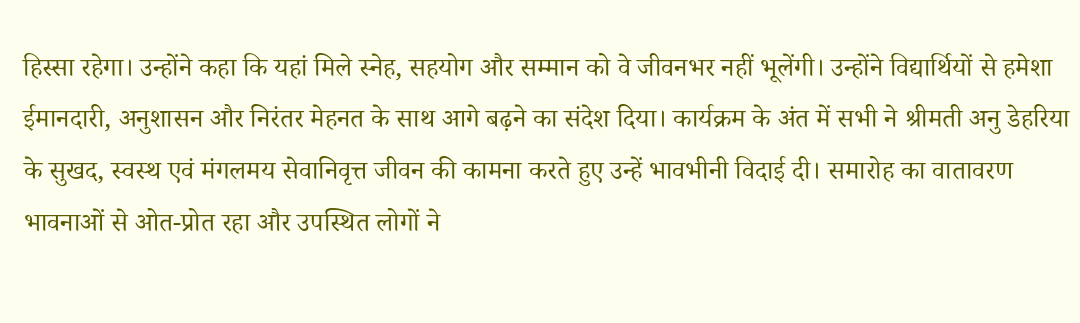हिस्सा रहेगा। उन्होंने कहा कि यहां मिले स्नेह, सहयोग और सम्मान को वे जीवनभर नहीं भूलेंगी। उन्होंने विद्यार्थियों से हमेशा ईमानदारी, अनुशासन और निरंतर मेहनत के साथ आगे बढ़ने का संदेश दिया। कार्यक्रम के अंत में सभी ने श्रीमती अनु डेहरिया के सुखद, स्वस्थ एवं मंगलमय सेवानिवृत्त जीवन की कामना करते हुए उन्हें भावभीनी विदाई दी। समारोह का वातावरण भावनाओं से ओत-प्रोत रहा और उपस्थित लोगों ने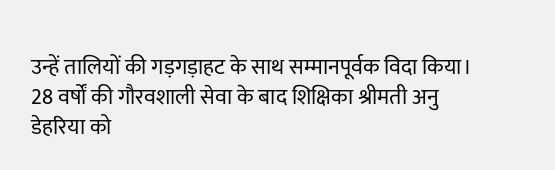उन्हें तालियों की गड़गड़ाहट के साथ सम्मानपूर्वक विदा किया।
28 वर्षों की गौरवशाली सेवा के बाद शिक्षिका श्रीमती अनु डेहरिया को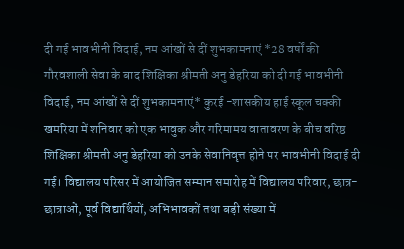दी गई भावभीनी विदाई, नम आंखों से दीं शुभकामनाएं *28 वर्षों की गौरवशाली सेवा के बाद शिक्षिका श्रीमती अनु डेहरिया को दी गई भावभीनी विदाई, नम आंखों से दीं शुभकामनाएं* कुरई -शासकीय हाई स्कूल चक्की खमरिया में शनिवार को एक भावुक और गरिमामय वातावरण के बीच वरिष्ठ शिक्षिका श्रीमती अनु डेहरिया को उनके सेवानिवृत्त होने पर भावभीनी विदाई दी गई। विद्यालय परिसर में आयोजित सम्मान समारोह में विद्यालय परिवार, छात्र-छात्राओं, पूर्व विद्यार्थियों, अभिभावकों तथा बड़ी संख्या में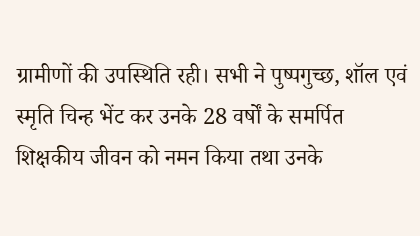ग्रामीणों की उपस्थिति रही। सभी ने पुष्पगुच्छ, शॉल एवं स्मृति चिन्ह भेंट कर उनके 28 वर्षों के समर्पित शिक्षकीय जीवन को नमन किया तथा उनके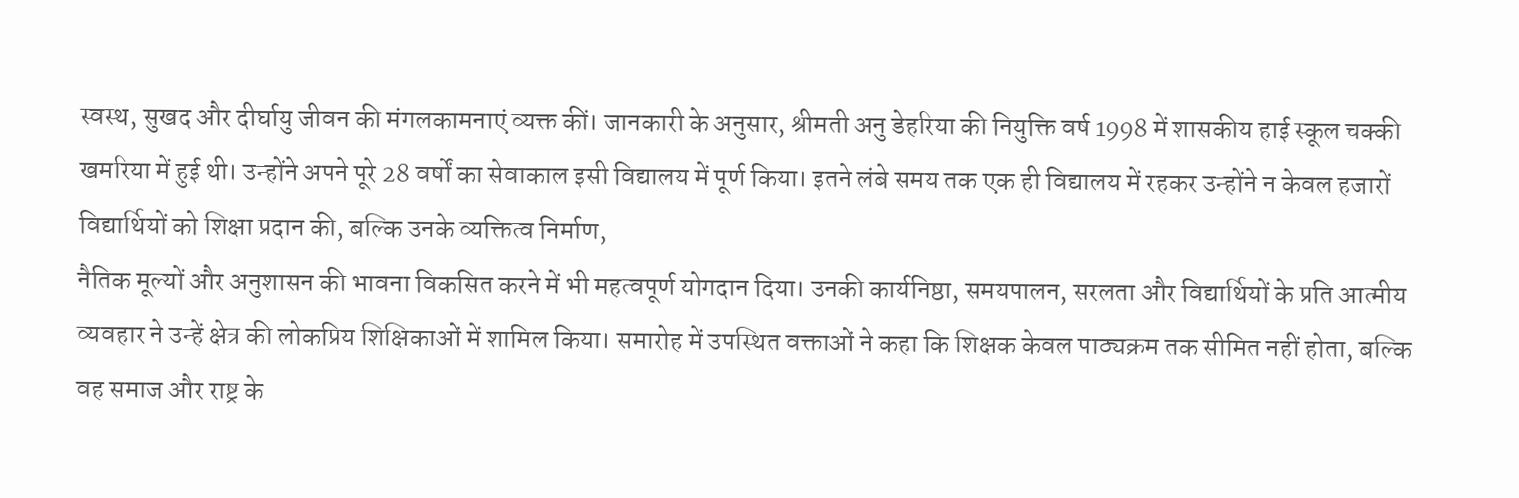स्वस्थ, सुखद और दीर्घायु जीवन की मंगलकामनाएं व्यक्त कीं। जानकारी के अनुसार, श्रीमती अनु डेहरिया की नियुक्ति वर्ष 1998 में शासकीय हाई स्कूल चक्की खमरिया में हुई थी। उन्होंने अपने पूरे 28 वर्षों का सेवाकाल इसी विद्यालय में पूर्ण किया। इतने लंबे समय तक एक ही विद्यालय में रहकर उन्होंने न केवल हजारों विद्यार्थियों को शिक्षा प्रदान की, बल्कि उनके व्यक्तित्व निर्माण,
नैतिक मूल्यों और अनुशासन की भावना विकसित करने में भी महत्वपूर्ण योगदान दिया। उनकी कार्यनिष्ठा, समयपालन, सरलता और विद्यार्थियों के प्रति आत्मीय व्यवहार ने उन्हें क्षेत्र की लोकप्रिय शिक्षिकाओं में शामिल किया। समारोह में उपस्थित वक्ताओं ने कहा कि शिक्षक केवल पाठ्यक्रम तक सीमित नहीं होता, बल्कि वह समाज और राष्ट्र के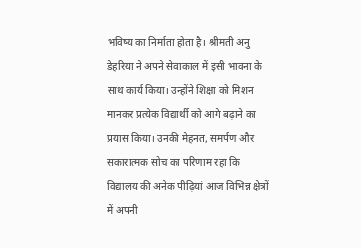भविष्य का निर्माता होता है। श्रीमती अनु डेहरिया ने अपने सेवाकाल में इसी भावना के साथ कार्य किया। उन्होंने शिक्षा को मिशन मानकर प्रत्येक विद्यार्थी को आगे बढ़ाने का प्रयास किया। उनकी मेहनत, समर्पण और सकारात्मक सोच का परिणाम रहा कि विद्यालय की अनेक पीढ़ियां आज विभिन्न क्षेत्रों में अपनी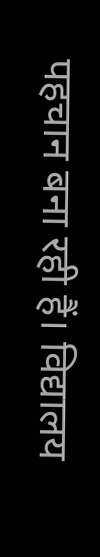पहचान बना रही हैं। विद्यालय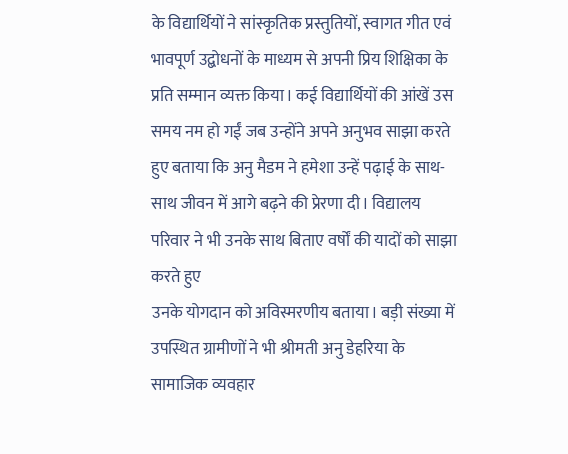के विद्यार्थियों ने सांस्कृतिक प्रस्तुतियों, स्वागत गीत एवं भावपूर्ण उद्बोधनों के माध्यम से अपनी प्रिय शिक्षिका के प्रति सम्मान व्यक्त किया। कई विद्यार्थियों की आंखें उस समय नम हो गईं जब उन्होंने अपने अनुभव साझा करते हुए बताया कि अनु मैडम ने हमेशा उन्हें पढ़ाई के साथ-साथ जीवन में आगे बढ़ने की प्रेरणा दी। विद्यालय परिवार ने भी उनके साथ बिताए वर्षों की यादों को साझा करते हुए
उनके योगदान को अविस्मरणीय बताया। बड़ी संख्या में उपस्थित ग्रामीणों ने भी श्रीमती अनु डेहरिया के सामाजिक व्यवहार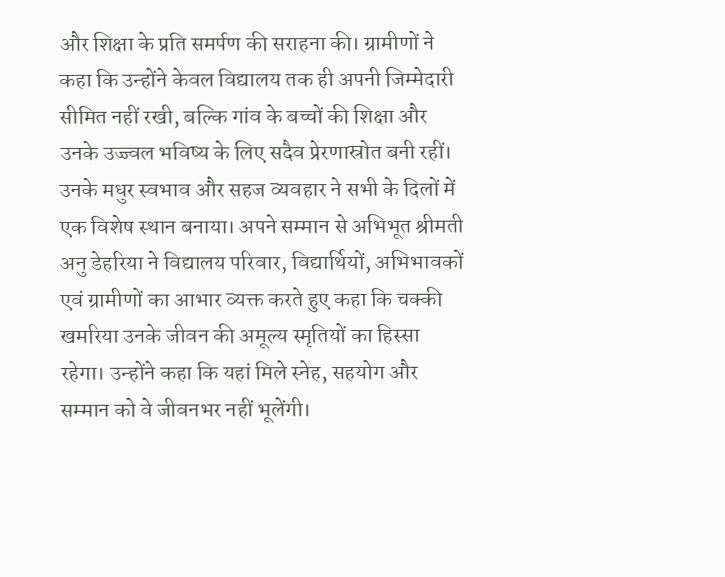और शिक्षा के प्रति समर्पण की सराहना की। ग्रामीणों ने कहा कि उन्होंने केवल विद्यालय तक ही अपनी जिम्मेदारी सीमित नहीं रखी, बल्कि गांव के बच्चों की शिक्षा और उनके उज्ज्वल भविष्य के लिए सदैव प्रेरणास्रोत बनी रहीं। उनके मधुर स्वभाव और सहज व्यवहार ने सभी के दिलों में एक विशेष स्थान बनाया। अपने सम्मान से अभिभूत श्रीमती अनु डेहरिया ने विद्यालय परिवार, विद्यार्थियों, अभिभावकों एवं ग्रामीणों का आभार व्यक्त करते हुए कहा कि चक्की खमरिया उनके जीवन की अमूल्य स्मृतियों का हिस्सा रहेगा। उन्होंने कहा कि यहां मिले स्नेह, सहयोग और सम्मान को वे जीवनभर नहीं भूलेंगी।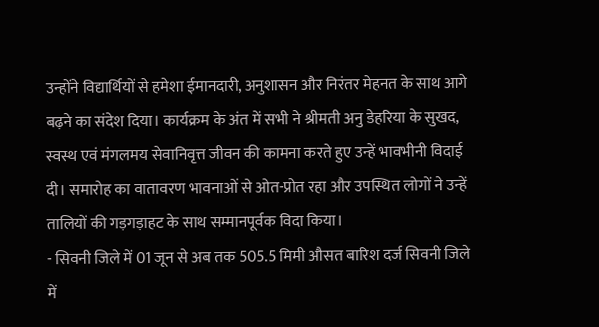उन्होंने विद्यार्थियों से हमेशा ईमानदारी, अनुशासन और निरंतर मेहनत के साथ आगे बढ़ने का संदेश दिया। कार्यक्रम के अंत में सभी ने श्रीमती अनु डेहरिया के सुखद, स्वस्थ एवं मंगलमय सेवानिवृत्त जीवन की कामना करते हुए उन्हें भावभीनी विदाई दी। समारोह का वातावरण भावनाओं से ओत-प्रोत रहा और उपस्थित लोगों ने उन्हें तालियों की गड़गड़ाहट के साथ सम्मानपूर्वक विदा किया।
- सिवनी जिले में 01 जून से अब तक 505.5 मिमी औसत बारिश दर्ज सिवनी जिले में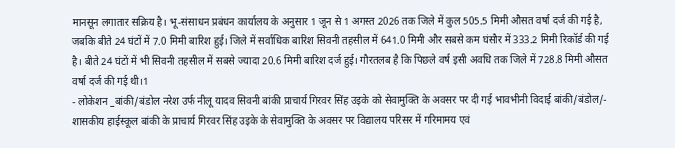मानसून लगातार सक्रिय है। भू-संसाधन प्रबंधन कार्यालय के अनुसार 1 जून से 1 अगस्त 2026 तक जिले में कुल 505.5 मिमी औसत वर्षा दर्ज की गई है, जबकि बीते 24 घंटों में 7.0 मिमी बारिश हुई। जिले में सर्वाधिक बारिश सिवनी तहसील में 641.0 मिमी और सबसे कम घंसौर में 333.2 मिमी रिकॉर्ड की गई है। बीते 24 घंटों में भी सिवनी तहसील में सबसे ज्यादा 20.6 मिमी बारिश दर्ज हुई। गौरतलब है कि पिछले वर्ष इसी अवधि तक जिले में 728.8 मिमी औसत वर्षा दर्ज की गई थी।1
- लोकेशन _बांकी/बंडोल नरेश उर्फ नीलू यादव सिवनी बांकी प्राचार्य गिरवर सिंह उइके को सेवामुक्ति के अवसर पर दी गई भावभीनी विदाई बांकी/बंडोल/- शासकीय हाईस्कूल बांकी के प्राचार्य गिरवर सिंह उइके के सेवामुक्ति के अवसर पर विद्यालय परिसर में गरिमामय एवं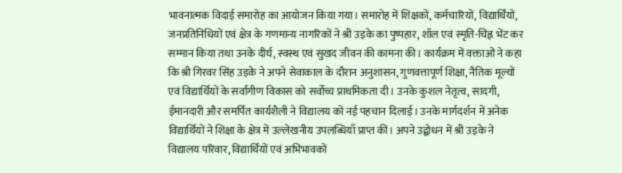भावनात्मक विदाई समारोह का आयोजन किया गया। समारोह में शिक्षकों, कर्मचारियों, विद्यार्थियों, जनप्रतिनिधियों एवं क्षेत्र के गणमान्य नागरिकों ने श्री उइके का पुष्पहार, शॉल एवं स्मृति-चिह्न भेंट कर सम्मान किया तथा उनके दीर्घ, स्वस्थ एवं सुखद जीवन की कामना की। कार्यक्रम में वक्ताओं ने कहा कि श्री गिरवर सिंह उइके ने अपने सेवाकाल के दौरान अनुशासन, गुणवत्तापूर्ण शिक्षा, नैतिक मूल्यों एवं विद्यार्थियों के सर्वांगीण विकास को सर्वोच्च प्राथमिकता दी। उनके कुशल नेतृत्व, सादगी, ईमानदारी और समर्पित कार्यशैली ने विद्यालय को नई पहचान दिलाई। उनके मार्गदर्शन में अनेक विद्यार्थियों ने शिक्षा के क्षेत्र में उल्लेखनीय उपलब्धियाँ प्राप्त कीं। अपने उद्बोधन में श्री उइके ने विद्यालय परिवार, विद्यार्थियों एवं अभिभावकों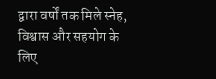द्वारा वर्षों तक मिले स्नेह, विश्वास और सहयोग के लिए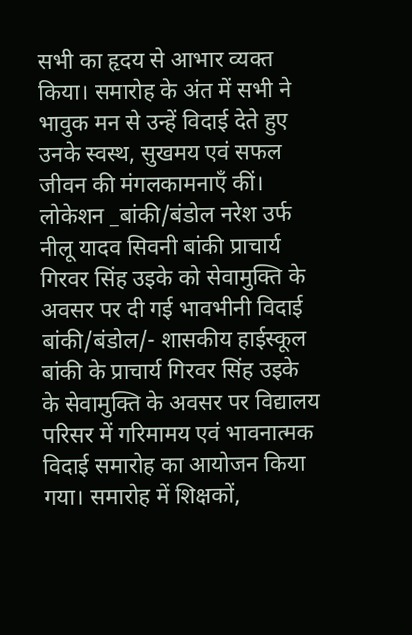सभी का हृदय से आभार व्यक्त किया। समारोह के अंत में सभी ने भावुक मन से उन्हें विदाई देते हुए उनके स्वस्थ, सुखमय एवं सफल जीवन की मंगलकामनाएँ कीं। लोकेशन _बांकी/बंडोल नरेश उर्फ नीलू यादव सिवनी बांकी प्राचार्य गिरवर सिंह उइके को सेवामुक्ति के अवसर पर दी गई भावभीनी विदाई बांकी/बंडोल/- शासकीय हाईस्कूल बांकी के प्राचार्य गिरवर सिंह उइके के सेवामुक्ति के अवसर पर विद्यालय परिसर में गरिमामय एवं भावनात्मक विदाई समारोह का आयोजन किया गया। समारोह में शिक्षकों,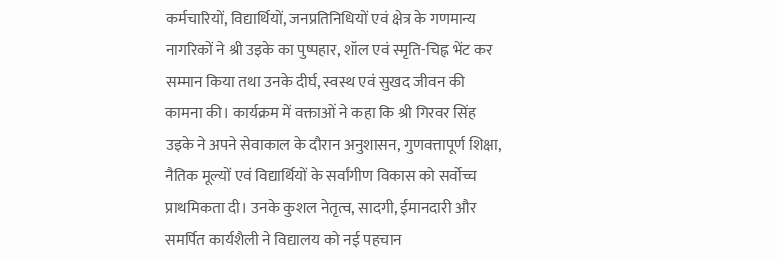कर्मचारियों, विद्यार्थियों, जनप्रतिनिधियों एवं क्षेत्र के गणमान्य नागरिकों ने श्री उइके का पुष्पहार, शॉल एवं स्मृति-चिह्न भेंट कर सम्मान किया तथा उनके दीर्घ, स्वस्थ एवं सुखद जीवन की कामना की। कार्यक्रम में वक्ताओं ने कहा कि श्री गिरवर सिंह उइके ने अपने सेवाकाल के दौरान अनुशासन, गुणवत्तापूर्ण शिक्षा, नैतिक मूल्यों एवं विद्यार्थियों के सर्वांगीण विकास को सर्वोच्च प्राथमिकता दी। उनके कुशल नेतृत्व, सादगी, ईमानदारी और समर्पित कार्यशैली ने विद्यालय को नई पहचान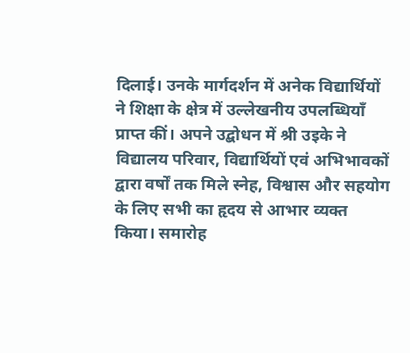दिलाई। उनके मार्गदर्शन में अनेक विद्यार्थियों ने शिक्षा के क्षेत्र में उल्लेखनीय उपलब्धियाँ प्राप्त कीं। अपने उद्बोधन में श्री उइके ने विद्यालय परिवार, विद्यार्थियों एवं अभिभावकों द्वारा वर्षों तक मिले स्नेह, विश्वास और सहयोग के लिए सभी का हृदय से आभार व्यक्त किया। समारोह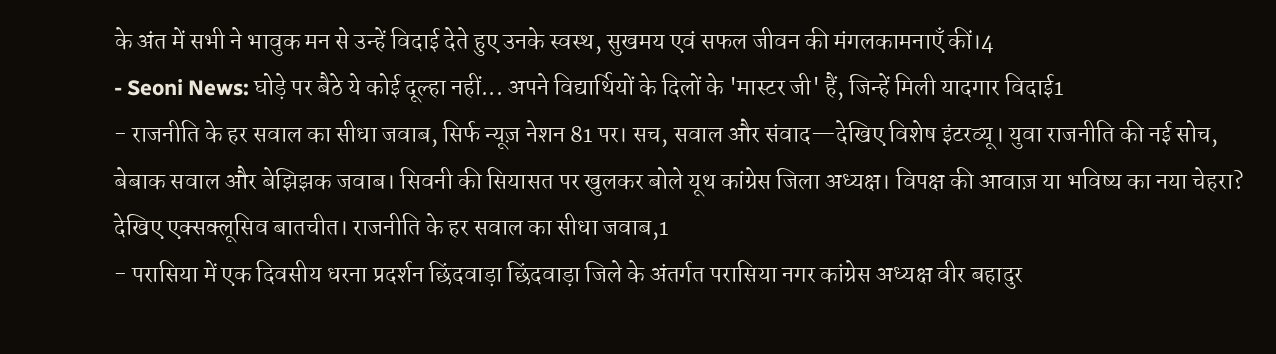के अंत में सभी ने भावुक मन से उन्हें विदाई देते हुए उनके स्वस्थ, सुखमय एवं सफल जीवन की मंगलकामनाएँ कीं।4
- Seoni News: घोड़े पर बैठे ये कोई दूल्हा नहीं... अपने विद्यार्थियों के दिलों के 'मास्टर जी' हैं, जिन्हें मिली यादगार विदाई1
- राजनीति के हर सवाल का सीधा जवाब, सिर्फ न्यूज़ नेशन 81 पर। सच, सवाल और संवाद—देखिए विशेष इंटरव्यू। युवा राजनीति की नई सोच, बेबाक सवाल और बेझिझक जवाब। सिवनी की सियासत पर खुलकर बोले यूथ कांग्रेस जिला अध्यक्ष। विपक्ष की आवाज़ या भविष्य का नया चेहरा? देखिए एक्सक्लूसिव बातचीत। राजनीति के हर सवाल का सीधा जवाब,1
- परासिया में एक दिवसीय धरना प्रदर्शन छिंदवाड़ा छिंदवाड़ा जिले के अंतर्गत परासिया नगर कांग्रेस अध्यक्ष वीर बहादुर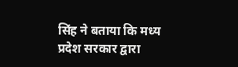सिंह ने बताया कि मध्य प्रदेश सरकार द्वारा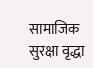सामाजिक सुरक्षा वृद्धा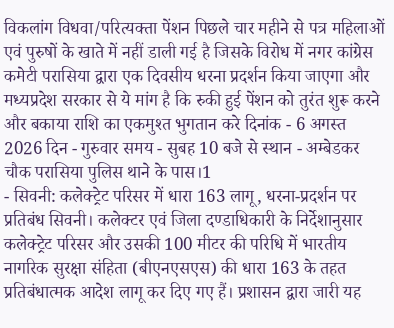विकलांग विधवा/परित्यक्ता पेंशन पिछले चार महीने से पत्र महिलाओं एवं पुरुषों के खाते में नहीं डाली गई है जिसके विरोध में नगर कांग्रेस कमेटी परासिया द्वारा एक दिवसीय धरना प्रदर्शन किया जाएगा और मध्यप्रदेश सरकार से ये मांग है कि रुकी हुई पेंशन को तुरंत शुरू करने और बकाया राशि का एकमुश्त भुगतान करे दिनांक - 6 अगस्त 2026 दिन - गुरुवार समय - सुबह 10 बजे से स्थान - अम्बेडकर चौक परासिया पुलिस थाने के पास।1
- सिवनी: कलेक्ट्रेट परिसर में धारा 163 लागू, धरना-प्रदर्शन पर प्रतिबंध सिवनी। कलेक्टर एवं जिला दण्डाधिकारी के निर्देशानुसार कलेक्ट्रेट परिसर और उसकी 100 मीटर की परिधि में भारतीय नागरिक सुरक्षा संहिता (बीएनएसएस) की धारा 163 के तहत प्रतिबंधात्मक आदेश लागू कर दिए गए हैं। प्रशासन द्वारा जारी यह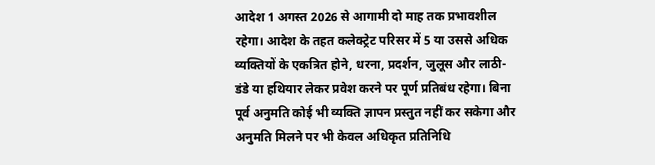आदेश 1 अगस्त 2026 से आगामी दो माह तक प्रभावशील रहेगा। आदेश के तहत कलेक्ट्रेट परिसर में 5 या उससे अधिक व्यक्तियों के एकत्रित होने, धरना, प्रदर्शन, जुलूस और लाठी-डंडे या हथियार लेकर प्रवेश करने पर पूर्ण प्रतिबंध रहेगा। बिना पूर्व अनुमति कोई भी व्यक्ति ज्ञापन प्रस्तुत नहीं कर सकेगा और अनुमति मिलने पर भी केवल अधिकृत प्रतिनिधि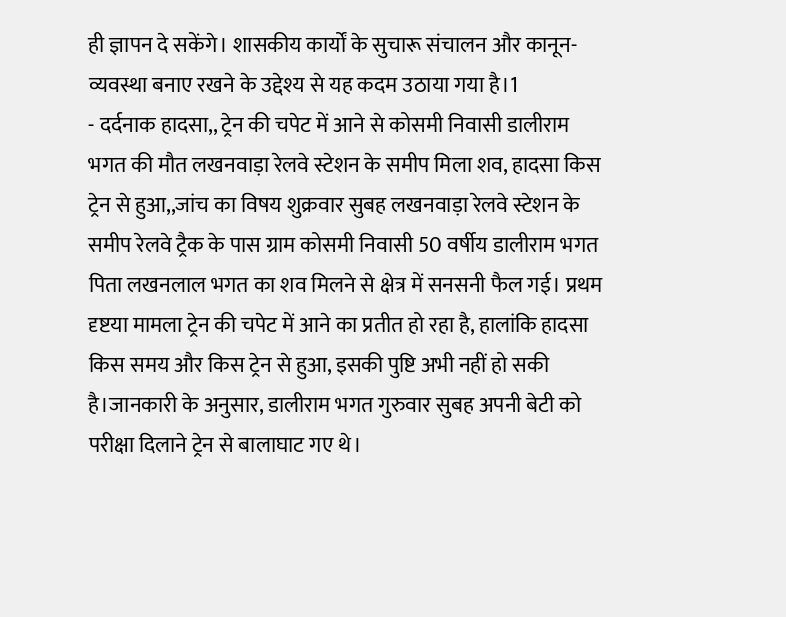ही ज्ञापन दे सकेंगे। शासकीय कार्यों के सुचारू संचालन और कानून-व्यवस्था बनाए रखने के उद्देश्य से यह कदम उठाया गया है।1
- दर्दनाक हादसा,, ट्रेन की चपेट में आने से कोसमी निवासी डालीराम भगत की मौत लखनवाड़ा रेलवे स्टेशन के समीप मिला शव, हादसा किस ट्रेन से हुआ,,जांच का विषय शुक्रवार सुबह लखनवाड़ा रेलवे स्टेशन के समीप रेलवे ट्रैक के पास ग्राम कोसमी निवासी 50 वर्षीय डालीराम भगत पिता लखनलाल भगत का शव मिलने से क्षेत्र में सनसनी फैल गई। प्रथम दृष्टया मामला ट्रेन की चपेट में आने का प्रतीत हो रहा है, हालांकि हादसा किस समय और किस ट्रेन से हुआ, इसकी पुष्टि अभी नहीं हो सकी है।जानकारी के अनुसार, डालीराम भगत गुरुवार सुबह अपनी बेटी को परीक्षा दिलाने ट्रेन से बालाघाट गए थे।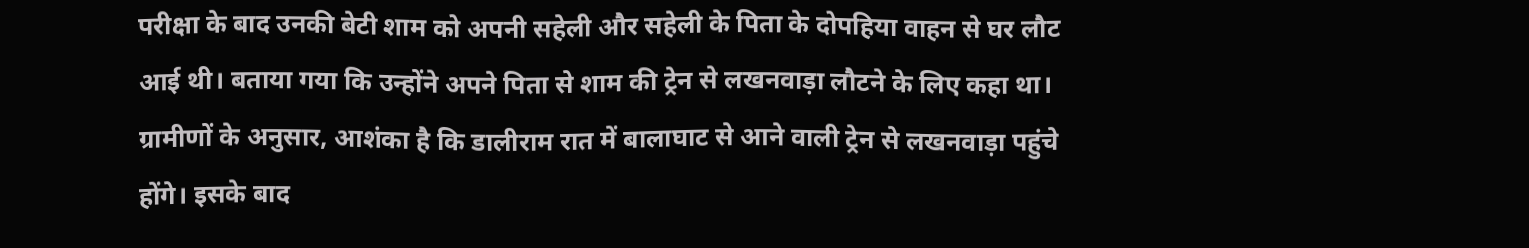परीक्षा के बाद उनकी बेटी शाम को अपनी सहेली और सहेली के पिता के दोपहिया वाहन से घर लौट आई थी। बताया गया कि उन्होंने अपने पिता से शाम की ट्रेन से लखनवाड़ा लौटने के लिए कहा था। ग्रामीणों के अनुसार, आशंका है कि डालीराम रात में बालाघाट से आने वाली ट्रेन से लखनवाड़ा पहुंचे होंगे। इसके बाद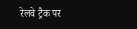रेलवे ट्रैक पर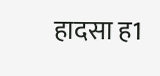हादसा ह1